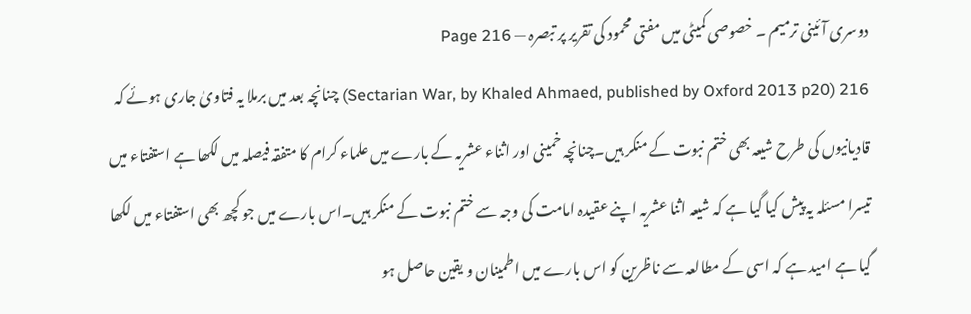دوسری آئینی ترمیم ۔ خصوصی کمیٹی میں مفتی محمود کی تقریر پر تبصرہ — Page 216
216 (Sectarian War, by Khaled Ahmaed, published by Oxford 2013 p20) چنانچہ بعد میں برملا یہ فتاویٰ جاری ہوئے کہ قادیانیوں کی طرح شیعہ بھی ختم نبوت کے منکر ہیں۔چنانچہ خمینی اور اثناء عشریہ کے بارے میں علماء کرام کا متفقہ فیصلہ میں لکھا ہے استفتاء میں تیسرا مسئلہ یہ پیش کیا گیا ہے کہ شیعہ اثنا عشریہ اپنے عقیدہ امامت کی وجہ سے ختم نبوت کے منکر ہیں۔اس بارے میں جو کچھ بھی استفتاء میں لکھا گیا ہے امید ہے کہ اسی کے مطالعہ سے ناظرین کو اس بارے میں اطمینان و یقین حاصل ہو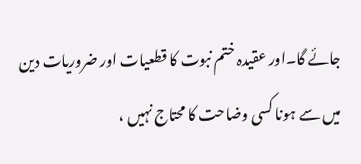جائے گا۔اور عقیدہ ختم نبوت کا قطعیات اور ضروریات دین میں سے ہونا کسی وضاحت کا محتاج نہیں ،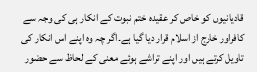قادیانیوں کو خاص کر عقیدہ ختم نبوت کے انکار ہی کی وجہ سے کافراور خارج از اسلام قرار دیا گیا ہے۔اگر چہ وہ اپنے اس انکار کی تاویل کرتے ہیں اور اپنے تراشے ہوئے معنی کے لحاظ سے حضور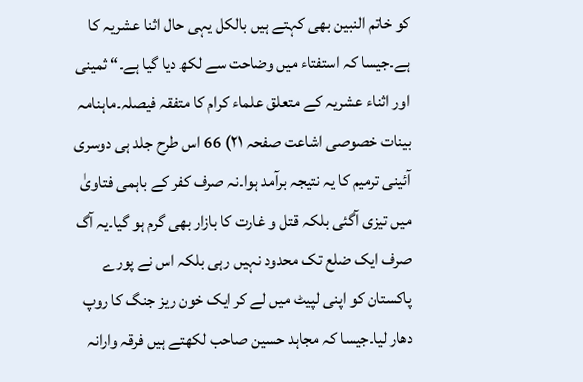کو خاتم النبین بھی کہتے ہیں بالکل یہی حال اثنا عشریہ کا ہے۔جیسا کہ استفتاء میں وضاحت سے لکھ دیا گیا ہے۔“ ثمینی اور اثناء عشریہ کے متعلق علماء کرام کا متفقہ فیصلہ۔ماہنامہ بینات خصوصی اشاعت صفحہ ۲۱) 66 اس طرح جلد ہی دوسری آئینی ترمیم کا یہ نتیجہ برآمد ہوا۔نہ صرف کفر کے باہمی فتاویٰ میں تیزی آگئی بلکہ قتل و غارت کا بازار بھی گرم ہو گیا۔یہ آگ صرف ایک ضلع تک محدود نہیں رہی بلکہ اس نے پورے پاکستان کو اپنی لپیٹ میں لے کر ایک خون ریز جنگ کا روپ دھار لیا۔جیسا کہ مجاہد حسین صاحب لکھتے ہیں فرقہ وارانہ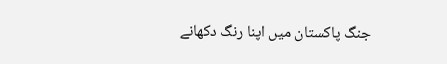جنگ پاکستان میں اپنا رنگ دکھانے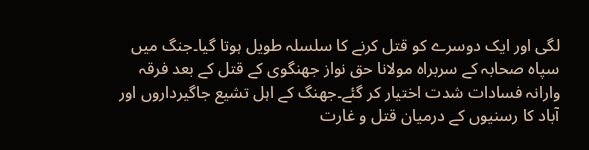لگی اور ایک دوسرے کو قتل کرنے کا سلسلہ طویل ہوتا گیا۔جنگ میں سپاہ صحابہ کے سربراہ مولانا حق نواز جھنگوی کے قتل کے بعد فرقہ وارانہ فسادات شدت اختیار کر گئے۔جھنگ کے اہل تشیع جاگیرداروں اور آباد کا رسنیوں کے درمیان قتل و غارت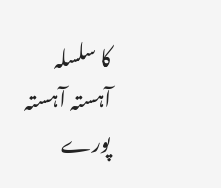کا سلسلہ آہستہ آہستہ پورے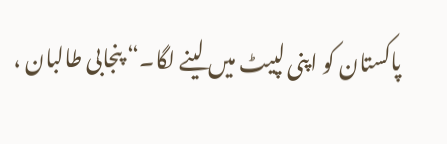پاکستان کو اپنی لپیٹ میں لینے لگا۔“ پنجابی طالبان ،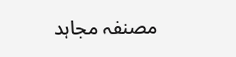مصنفہ مجاہد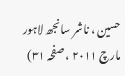حسین ، ناشر سانجھ لاہور مارچ ۲۰۱۱ ، صفحہ ۳۱)